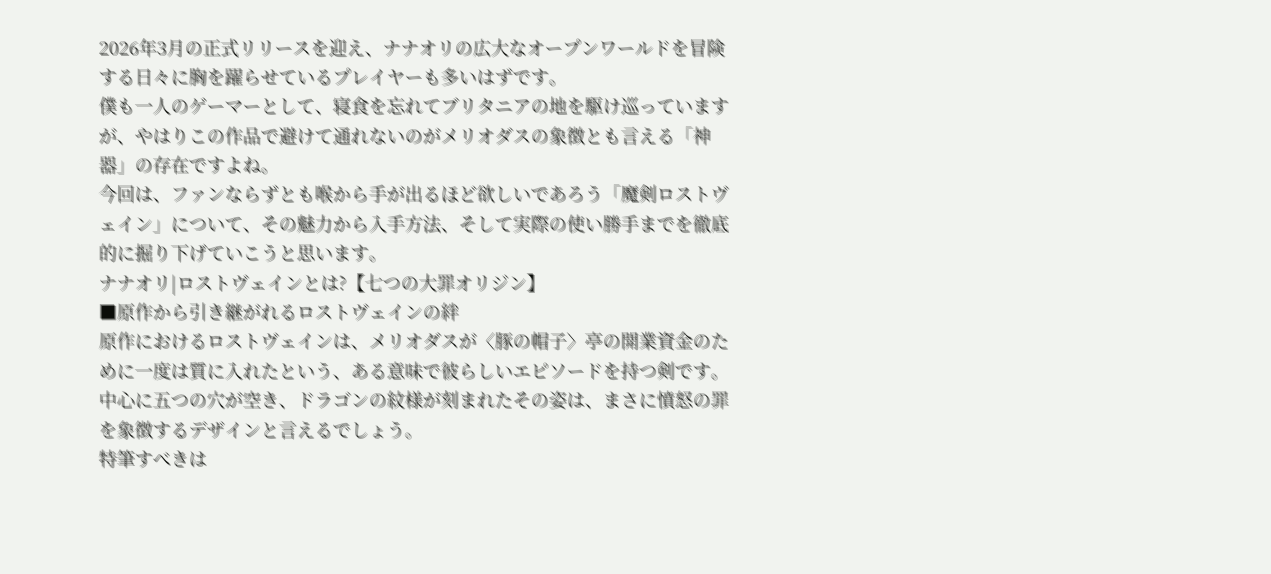2026年3月の正式リリースを迎え、ナナオリの広大なオープンワールドを冒険する日々に胸を躍らせているプレイヤーも多いはずです。
僕も一人のゲーマーとして、寝食を忘れてブリタニアの地を駆け巡っていますが、やはりこの作品で避けて通れないのがメリオダスの象徴とも言える「神器」の存在ですよね。
今回は、ファンならずとも喉から手が出るほど欲しいであろう「魔剣ロストヴェイン」について、その魅力から入手方法、そして実際の使い勝手までを徹底的に掘り下げていこうと思います。
ナナオリ|ロストヴェインとは?【七つの大罪オリジン】
■原作から引き継がれるロストヴェインの絆
原作におけるロストヴェインは、メリオダスが〈豚の帽子〉亭の開業資金のために一度は質に入れたという、ある意味で彼らしいエピソードを持つ剣です。
中心に五つの穴が空き、ドラゴンの紋様が刻まれたその姿は、まさに憤怒の罪を象徴するデザインと言えるでしょう。
特筆すべきは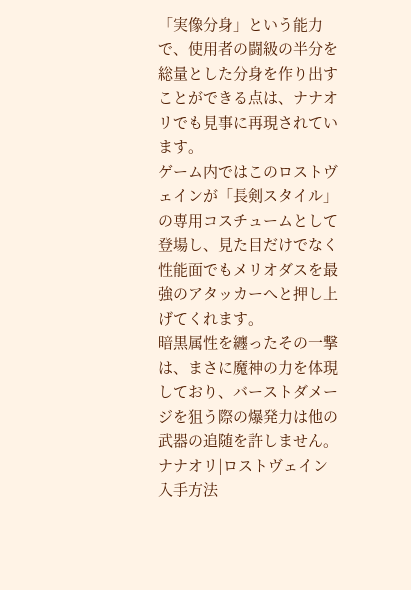「実像分身」という能力で、使用者の闘級の半分を総量とした分身を作り出すことができる点は、ナナオリでも見事に再現されています。
ゲーム内ではこのロストヴェインが「長剣スタイル」の専用コスチュームとして登場し、見た目だけでなく性能面でもメリオダスを最強のアタッカーへと押し上げてくれます。
暗黒属性を纏ったその一撃は、まさに魔神の力を体現しており、バーストダメージを狙う際の爆発力は他の武器の追随を許しません。
ナナオリ|ロストヴェイン入手方法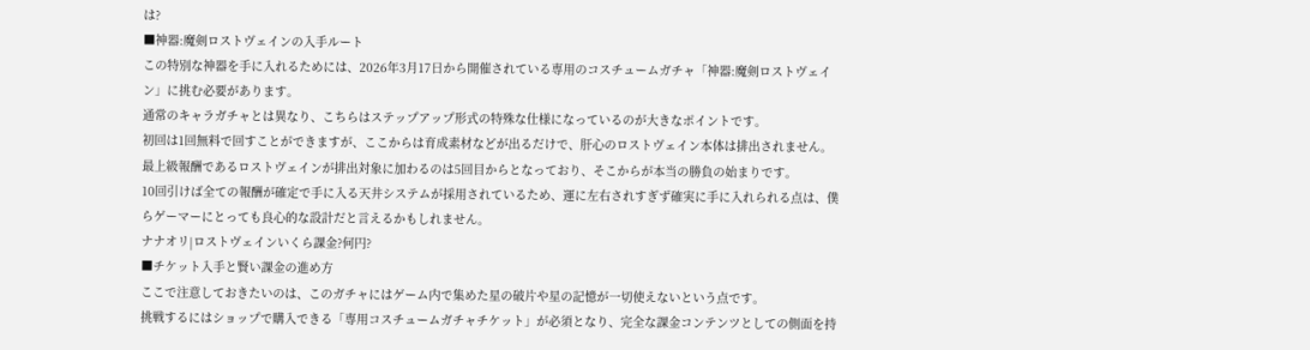は?
■神器:魔剣ロストヴェインの入手ルート
この特別な神器を手に入れるためには、2026年3月17日から開催されている専用のコスチュームガチャ「神器:魔剣ロストヴェイン」に挑む必要があります。
通常のキャラガチャとは異なり、こちらはステップアップ形式の特殊な仕様になっているのが大きなポイントです。
初回は1回無料で回すことができますが、ここからは育成素材などが出るだけで、肝心のロストヴェイン本体は排出されません。
最上級報酬であるロストヴェインが排出対象に加わるのは5回目からとなっており、そこからが本当の勝負の始まりです。
10回引けば全ての報酬が確定で手に入る天井システムが採用されているため、運に左右されすぎず確実に手に入れられる点は、僕らゲーマーにとっても良心的な設計だと言えるかもしれません。
ナナオリ|ロストヴェインいくら課金?何円?
■チケット入手と賢い課金の進め方
ここで注意しておきたいのは、このガチャにはゲーム内で集めた星の破片や星の記憶が一切使えないという点です。
挑戦するにはショップで購入できる「専用コスチュームガチャチケット」が必須となり、完全な課金コンテンツとしての側面を持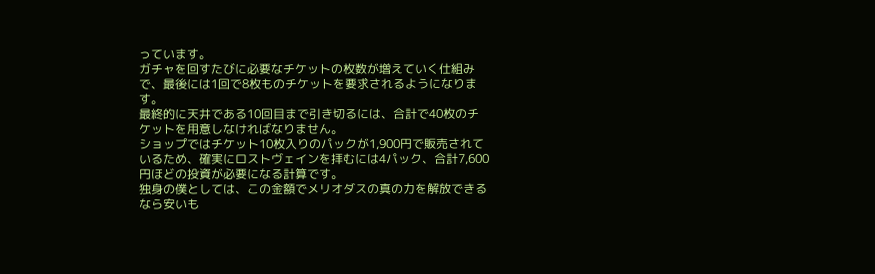っています。
ガチャを回すたびに必要なチケットの枚数が増えていく仕組みで、最後には1回で8枚ものチケットを要求されるようになります。
最終的に天井である10回目まで引き切るには、合計で40枚のチケットを用意しなければなりません。
ショップではチケット10枚入りのパックが1,900円で販売されているため、確実にロストヴェインを拝むには4パック、合計7,600円ほどの投資が必要になる計算です。
独身の僕としては、この金額でメリオダスの真の力を解放できるなら安いも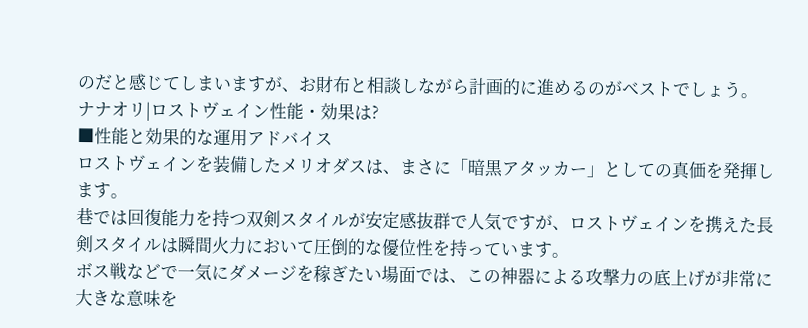のだと感じてしまいますが、お財布と相談しながら計画的に進めるのがベストでしょう。
ナナオリ|ロストヴェイン性能・効果は?
■性能と効果的な運用アドバイス
ロストヴェインを装備したメリオダスは、まさに「暗黒アタッカー」としての真価を発揮します。
巷では回復能力を持つ双剣スタイルが安定感抜群で人気ですが、ロストヴェインを携えた長剣スタイルは瞬間火力において圧倒的な優位性を持っています。
ボス戦などで一気にダメージを稼ぎたい場面では、この神器による攻撃力の底上げが非常に大きな意味を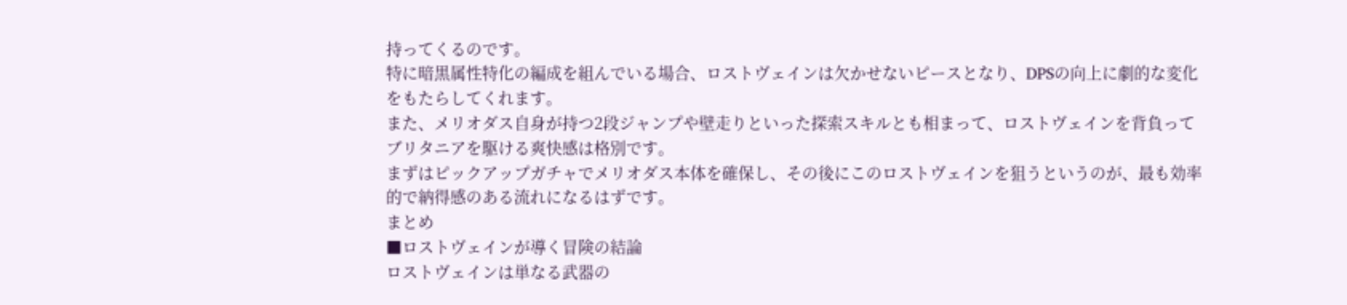持ってくるのです。
特に暗黒属性特化の編成を組んでいる場合、ロストヴェインは欠かせないピースとなり、DPSの向上に劇的な変化をもたらしてくれます。
また、メリオダス自身が持つ2段ジャンプや壁走りといった探索スキルとも相まって、ロストヴェインを背負ってブリタニアを駆ける爽快感は格別です。
まずはピックアップガチャでメリオダス本体を確保し、その後にこのロストヴェインを狙うというのが、最も効率的で納得感のある流れになるはずです。
まとめ
■ロストヴェインが導く冒険の結論
ロストヴェインは単なる武器の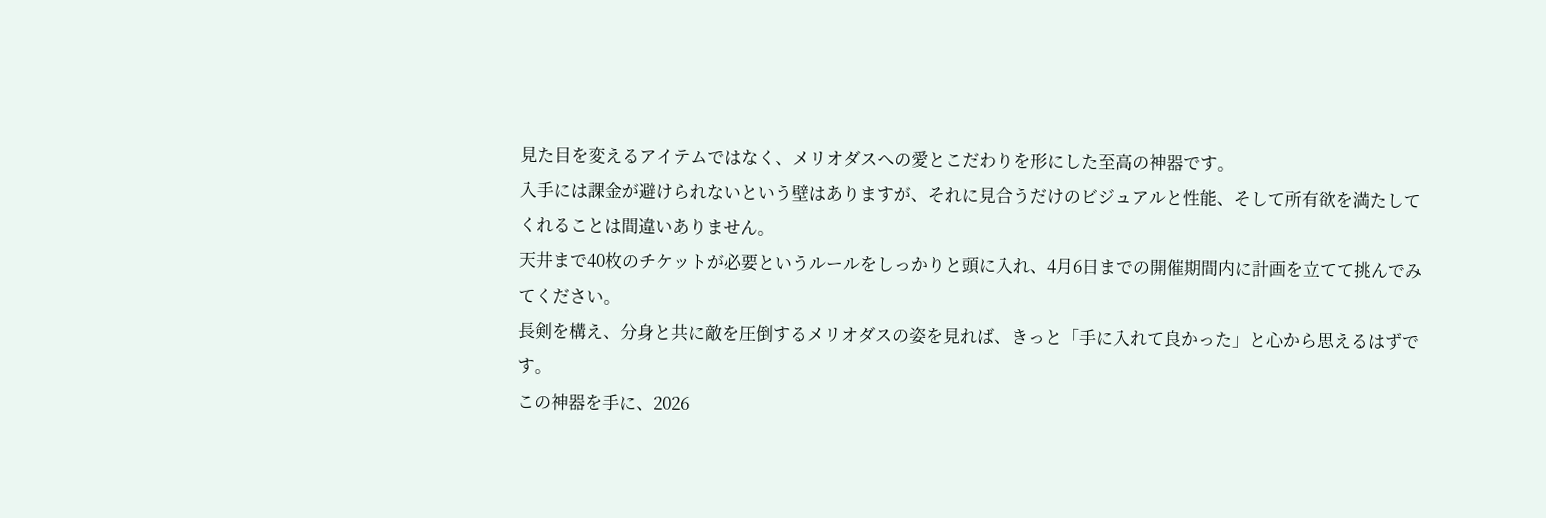見た目を変えるアイテムではなく、メリオダスへの愛とこだわりを形にした至高の神器です。
入手には課金が避けられないという壁はありますが、それに見合うだけのビジュアルと性能、そして所有欲を満たしてくれることは間違いありません。
天井まで40枚のチケットが必要というルールをしっかりと頭に入れ、4月6日までの開催期間内に計画を立てて挑んでみてください。
長剣を構え、分身と共に敵を圧倒するメリオダスの姿を見れば、きっと「手に入れて良かった」と心から思えるはずです。
この神器を手に、2026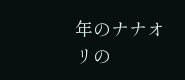年のナナオリの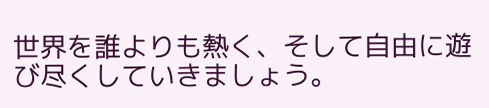世界を誰よりも熱く、そして自由に遊び尽くしていきましょう。